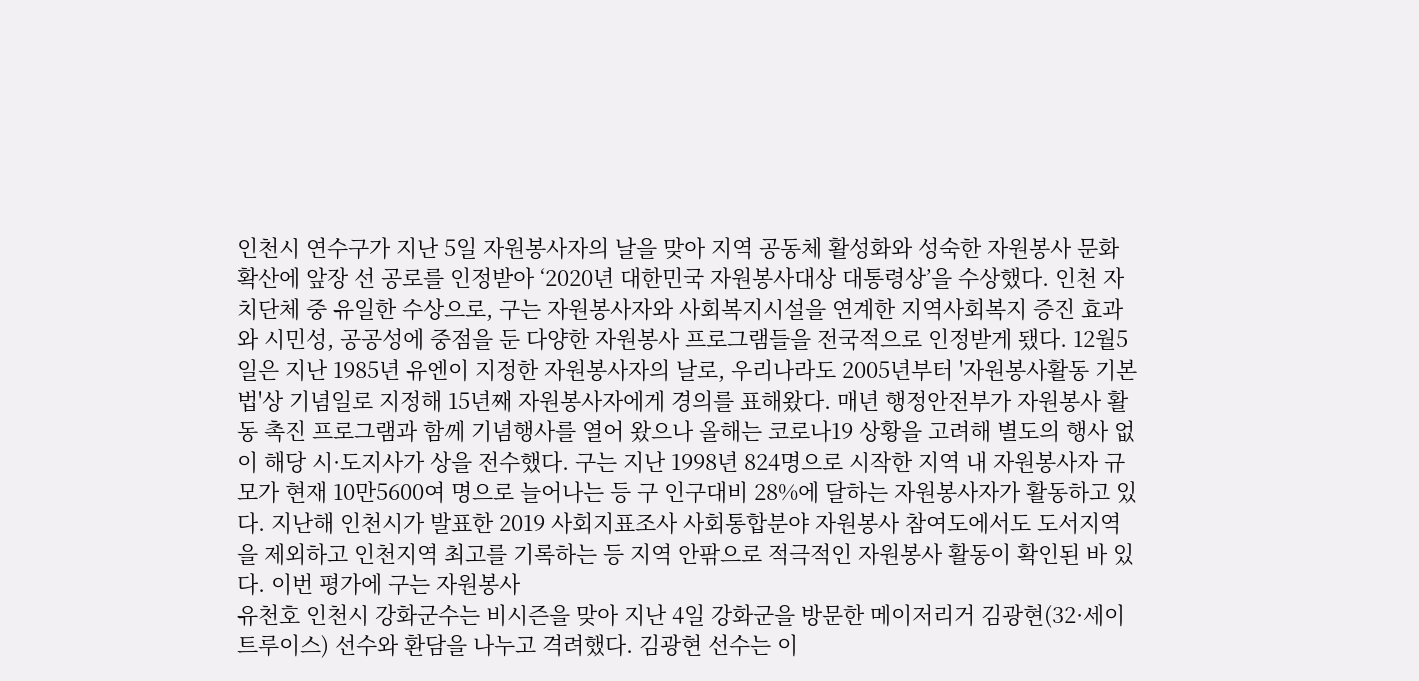인천시 연수구가 지난 5일 자원봉사자의 날을 맞아 지역 공동체 활성화와 성숙한 자원봉사 문화 확산에 앞장 선 공로를 인정받아 ‘2020년 대한민국 자원봉사대상 대통령상’을 수상했다. 인천 자치단체 중 유일한 수상으로, 구는 자원봉사자와 사회복지시설을 연계한 지역사회복지 증진 효과와 시민성, 공공성에 중점을 둔 다양한 자원봉사 프로그램들을 전국적으로 인정받게 됐다. 12월5일은 지난 1985년 유엔이 지정한 자원봉사자의 날로, 우리나라도 2005년부터 '자원봉사활동 기본법'상 기념일로 지정해 15년째 자원봉사자에게 경의를 표해왔다. 매년 행정안전부가 자원봉사 활동 촉진 프로그램과 함께 기념행사를 열어 왔으나 올해는 코로나19 상황을 고려해 별도의 행사 없이 해당 시·도지사가 상을 전수했다. 구는 지난 1998년 824명으로 시작한 지역 내 자원봉사자 규모가 현재 10만5600여 명으로 늘어나는 등 구 인구대비 28%에 달하는 자원봉사자가 활동하고 있다. 지난해 인천시가 발표한 2019 사회지표조사 사회통합분야 자원봉사 참여도에서도 도서지역을 제외하고 인천지역 최고를 기록하는 등 지역 안팎으로 적극적인 자원봉사 활동이 확인된 바 있다. 이번 평가에 구는 자원봉사
유천호 인천시 강화군수는 비시즌을 맞아 지난 4일 강화군을 방문한 메이저리거 김광현(32·세이트루이스) 선수와 환담을 나누고 격려했다. 김광현 선수는 이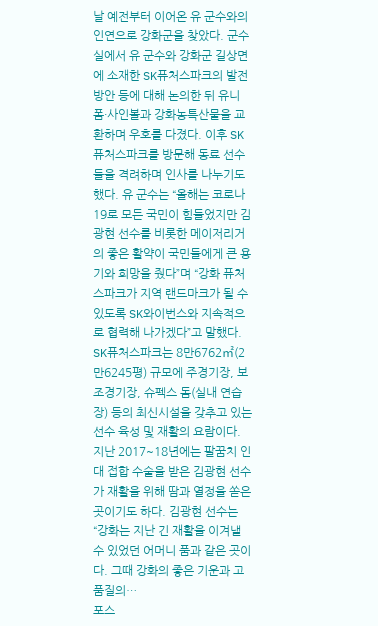날 예전부터 이어온 유 군수와의 인연으로 강화군을 찾았다. 군수실에서 유 군수와 강화군 길상면에 소재한 SK퓨처스파크의 발전방안 등에 대해 논의한 뒤 유니폼·사인볼과 강화농특산물을 교환하며 우호를 다졌다. 이후 SK퓨처스파크를 방문해 동료 선수들을 격려하며 인사를 나누기도 했다. 유 군수는 “올해는 코로나19로 모든 국민이 힘들었지만 김광현 선수를 비롯한 메이저리거의 좋은 활약이 국민들에게 큰 용기와 희망을 줬다”며 “강화 퓨처스파크가 지역 랜드마크가 될 수 있도록 SK와이번스와 지속적으로 협력해 나가겠다”고 말했다. SK퓨처스파크는 8만6762㎡(2만6245평) 규모에 주경기장, 보조경기장, 슈펙스 돔(실내 연습장) 등의 최신시설을 갖추고 있는 선수 육성 및 재활의 요람이다. 지난 2017~18년에는 팔꿈치 인대 접합 수술을 받은 김광현 선수가 재활을 위해 땀과 열정을 쏟은 곳이기도 하다. 김광현 선수는 “강화는 지난 긴 재활을 이겨낼 수 있었던 어머니 품과 같은 곳이다. 그때 강화의 좋은 기운과 고품질의…
포스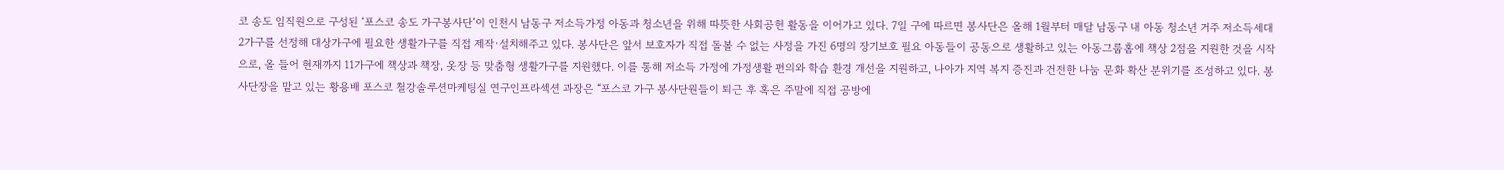코 송도 임직원으로 구성된 ‘포스코 송도 가구봉사단’이 인천시 남동구 저소득가정 아동과 청소년을 위해 따뜻한 사회공헌 활동을 이어가고 있다. 7일 구에 따르면 봉사단은 올해 1월부터 매달 남동구 내 아동 청소년 거주 저소득세대 2가구를 선정해 대상가구에 필요한 생활가구를 직접 제작·설치해주고 있다. 봉사단은 앞서 보호자가 직접 돌볼 수 없는 사정을 가진 6명의 장기보호 필요 아동들이 공동으로 생활하고 있는 아동그룹홈에 책상 2점을 지원한 것을 시작으로, 올 들어 현재까지 11가구에 책상과 책장, 옷장 등 맞춤형 생활가구를 지원했다. 이를 통해 저소득 가정에 가정생활 편의와 학습 환경 개선을 지원하고, 나아가 지역 복지 증진과 건전한 나눔 문화 확산 분위기를 조성하고 있다. 봉사단장을 맡고 있는 황용배 포스코 철강솔루션마케팅실 연구인프라섹션 과장은 “포스코 가구 봉사단원들이 퇴근 후 혹은 주말에 직접 공방에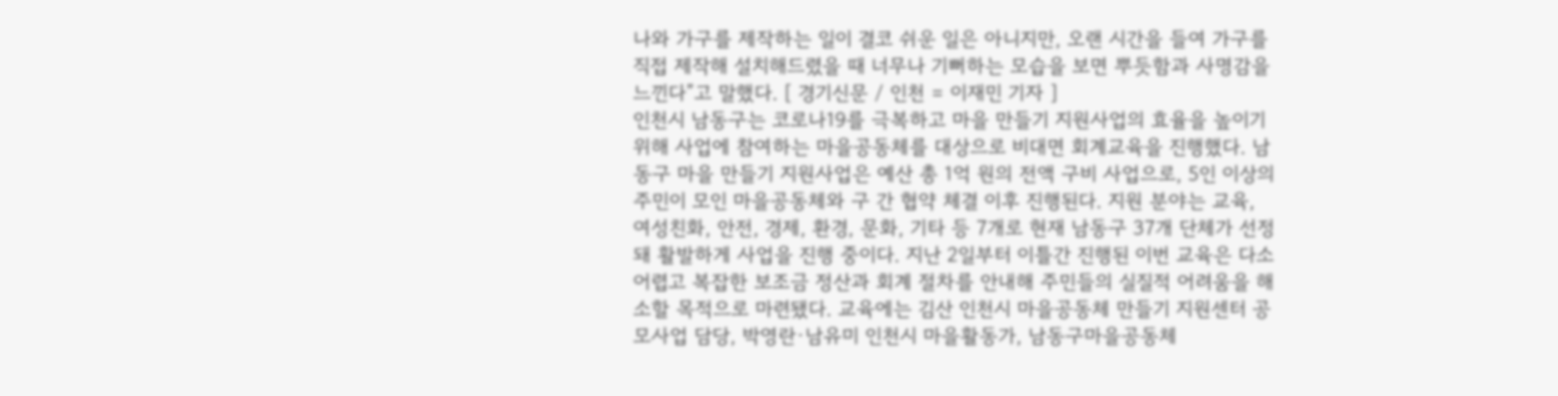나와 가구를 제작하는 일이 결코 쉬운 일은 아니지만, 오랜 시간을 들여 가구를 직접 제작해 설치해드렸을 때 너무나 기뻐하는 모습을 보면 뿌듯함과 사명감을 느낀다”고 말했다. [ 경기신문 / 인천 = 이재민 기자 ]
인천시 남동구는 코로나19를 극복하고 마을 만들기 지원사업의 효율을 높이기 위해 사업에 참여하는 마을공동체를 대상으로 비대면 회계교육을 진행했다. 남동구 마을 만들기 지원사업은 예산 총 1억 원의 전액 구비 사업으로, 5인 이상의 주민이 모인 마을공동체와 구 간 협약 체결 이후 진행된다. 지원 분야는 교육, 여성친화, 안전, 경제, 환경, 문화, 기타 등 7개로 현재 남동구 37개 단체가 선정돼 활발하게 사업을 진행 중이다. 지난 2일부터 이틀간 진행된 이번 교육은 다소 어렵고 복잡한 보조금 정산과 회계 절차를 안내해 주민들의 실질적 어려움을 해소할 목적으로 마련됐다. 교육에는 김산 인천시 마을공동체 만들기 지원센터 공모사업 담당, 박영란·남유미 인천시 마을활동가, 남동구마을공동체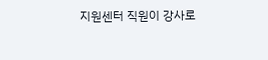지원센터 직원이 강사로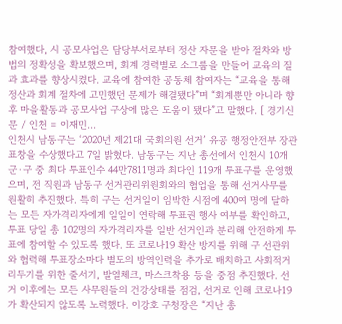참여했다, 시 공모사업은 담당부서로부터 정산 자문을 받아 절차와 방법의 정확성을 확보했으며, 회계 경력별로 소그룹을 만들어 교육의 질과 효과를 향상시켰다. 교육에 참여한 공동체 참여자는 “교육을 통해 정산과 회계 절차에 고민했던 문제가 해결됐다”며 “회계뿐만 아니라 향후 마을활동과 공모사업 구상에 많은 도움이 됐다”고 말했다. [ 경기신문 / 인천 = 이재민…
인천시 남동구는 ‘2020년 제21대 국회의원 선거’ 유공 행정안전부 장관 표창을 수상했다고 7일 밝혔다. 남동구는 지난 총선에서 인천시 10개 군·구 중 최다 투표인수 44만7811명과 최다인 119개 투표구를 운영했으며, 전 직원과 남동구 선거관리위원회와의 협업을 통해 선거사무를 원활히 추진했다. 특히 구는 선거일이 임박한 시점에 400여 명에 달하는 모든 자가격리자에게 일일이 연락해 투표권 행사 여부를 확인하고, 투표 당일 총 102명의 자가격리자를 일반 선거인과 분리해 안전하게 투표에 참여할 수 있도록 했다. 또 코로나19 확산 방지를 위해 구 선관위와 협력해 투표장소마다 별도의 방역인력을 추가로 배치하고 사회적거리두기를 위한 줄서기, 발열체크, 마스크착용 등을 중점 추진했다. 선거 이후에는 모든 사무원들의 건강상태를 점검, 선거로 인해 코로나19가 확산되지 않도록 노력했다. 이강호 구청장은 “지난 총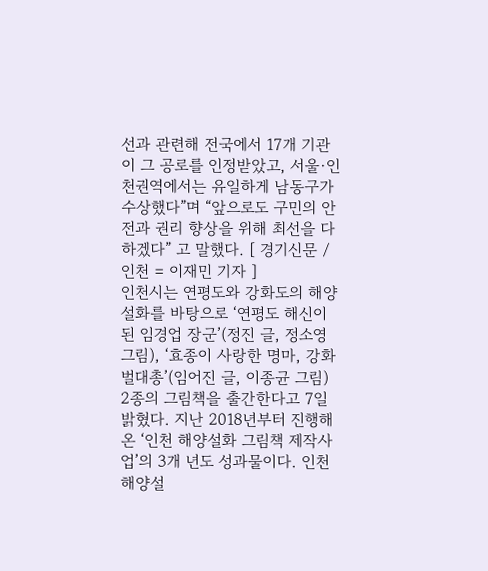선과 관련해 전국에서 17개 기관이 그 공로를 인정받았고, 서울·인천권역에서는 유일하게 남동구가 수상했다”며 “앞으로도 구민의 안전과 권리 향상을 위해 최선을 다하겠다” 고 말했다. [ 경기신문 / 인천 = 이재민 기자 ]
인천시는 연평도와 강화도의 해양설화를 바탕으로 ‘연평도 해신이 된 임경업 장군’(정진 글, 정소영 그림), ‘효종이 사랑한 명마, 강화 벌대총’(임어진 글, 이종균 그림) 2종의 그림책을 출간한다고 7일 밝혔다. 지난 2018년부터 진행해 온 ‘인천 해양설화 그림책 제작사업’의 3개 년도 성과물이다. 인천 해양설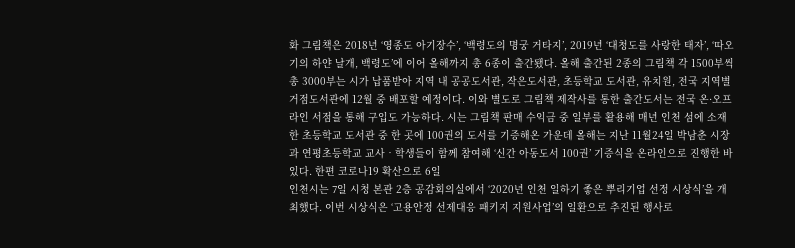화 그림책은 2018년 ‘영종도 아기장수’, ‘백령도의 명궁 거타지’, 2019년 ‘대청도를 사랑한 태자’, ‘따오기의 하얀 날개, 백령도’에 이어 올해까지 총 6종이 출간됐다. 올해 출간된 2종의 그림책 각 1500부씩 총 3000부는 시가 납품받아 지역 내 공공도서관, 작은도서관, 초등학교 도서관, 유치원, 전국 지역별 거점도서관에 12월 중 배포할 예정이다. 이와 별도로 그림책 제작사를 통한 출간도서는 전국 온·오프라인 서점을 통해 구입도 가능하다. 시는 그림책 판매 수익금 중 일부를 활용해 매년 인천 섬에 소재한 초등학교 도서관 중 한 곳에 100권의 도서를 기증해온 가운데 올해는 지난 11월24일 박남춘 시장과 연평초등학교 교사‧학생들이 함께 참여해 ‘신간 아동도서 100권’ 기증식을 온라인으로 진행한 바 있다. 한편 코로나19 확산으로 6일
인천시는 7일 시청 본관 2층 공감회의실에서 ‘2020년 인천 일하기 좋은 뿌리기업 선정 시상식’을 개최했다. 이번 시상식은 ‘고용안정 선제대응 패키지 지원사업’의 일환으로 추진된 행사로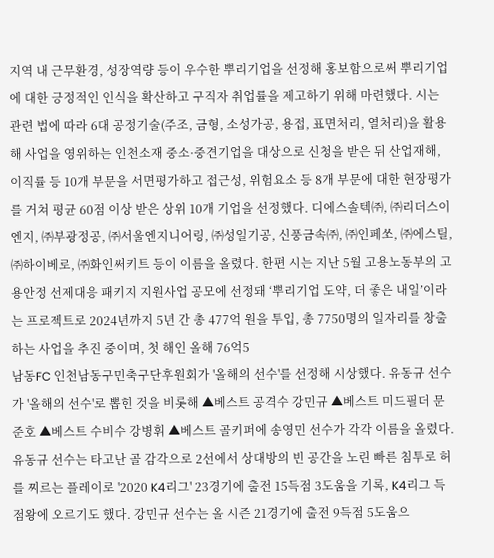지역 내 근무환경, 성장역량 등이 우수한 뿌리기업을 선정해 홍보함으로써 뿌리기업에 대한 긍정적인 인식을 확산하고 구직자 취업률을 제고하기 위해 마련했다. 시는 관련 법에 따라 6대 공정기술(주조, 금형, 소성가공, 용접, 표면처리, 열처리)을 활용해 사업을 영위하는 인천소재 중소·중견기업을 대상으로 신청을 받은 뒤 산업재해, 이직률 등 10개 부문을 서면평가하고 접근성, 위험요소 등 8개 부문에 대한 현장평가를 거쳐 평균 60점 이상 받은 상위 10개 기업을 선정했다. 디에스솔텍㈜, ㈜리더스이엔지, ㈜부광정공, ㈜서울엔지니어링, ㈜성일기공, 신풍금속㈜, ㈜인페쏘, ㈜에스틸, ㈜하이베로, ㈜화인써키트 등이 이름을 올렸다. 한편 시는 지난 5월 고용노동부의 고용안정 선제대응 패키지 지원사업 공모에 선정돼 ‘뿌리기업 도약, 더 좋은 내일’이라는 프로젝트로 2024년까지 5년 간 총 477억 원을 투입, 총 7750명의 일자리를 창출하는 사업을 추진 중이며, 첫 해인 올해 76억5
남동FC 인천남동구민축구단후원회가 '올해의 선수'를 선정해 시상했다. 유동규 선수가 '올해의 선수'로 뽑힌 것을 비롯해 ▲베스트 공격수 강민규 ▲베스트 미드필더 문준호 ▲베스트 수비수 강병휘 ▲베스트 골키퍼에 송영민 선수가 각각 이름을 올렸다. 유동규 선수는 타고난 골 감각으로 2선에서 상대방의 빈 공간을 노린 빠른 침투로 허를 찌르는 플레이로 '2020 K4리그' 23경기에 출전 15득점 3도움을 기록, K4리그 득점왕에 오르기도 했다. 강민규 선수는 올 시즌 21경기에 출전 9득점 5도움으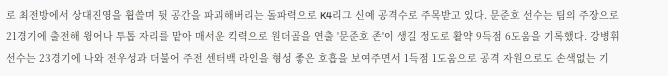로 최전방에서 상대진영을 휩쓸며 뒷 공간을 파괴해버리는 돌파력으로 K4리그 신예 공격수로 주목받고 있다. 문준호 선수는 팀의 주장으로 21경기에 출전해 윙어나 투톱 자리를 맡아 매서운 킥력으로 원더골을 연출 '문준호 존'이 생길 정도로 활약 9득점 6도움을 기록했다. 강병휘 선수는 23경기에 나와 전우성과 더불어 주전 센터백 라인을 형성 좋은 호흡을 보여주면서 1득점 1도움으로 공격 자원으로도 손색없는 기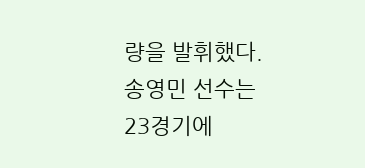량을 발휘했다. 송영민 선수는 23경기에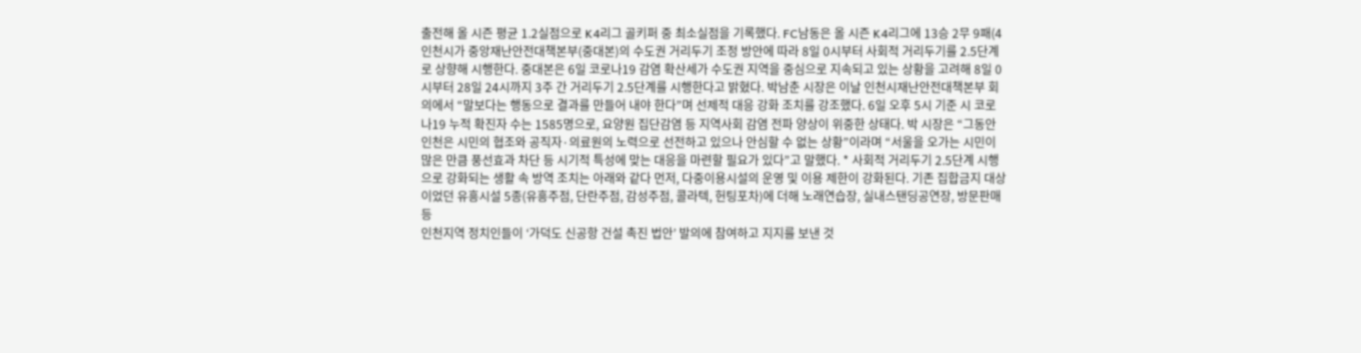출전해 올 시즌 평균 1.2실점으로 K4리그 골키퍼 중 최소실점을 기록했다. FC남동은 올 시즌 K4리그에 13승 2무 9패(4
인천시가 중앙재난안전대책본부(중대본)의 수도권 거리두기 조정 방안에 따라 8일 0시부터 사회적 거리두기를 2.5단계로 상향해 시행한다. 중대본은 6일 코로나19 감염 확산세가 수도권 지역을 중심으로 지속되고 있는 상황을 고려해 8일 0시부터 28일 24시까지 3주 간 거리두기 2.5단계를 시행한다고 밝혔다. 박남춘 시장은 이날 인천시재난안전대책본부 회의에서 “말보다는 행동으로 결과를 만들어 내야 한다”며 선제적 대응 강화 조치를 강조했다. 6일 오후 5시 기준 시 코로나19 누적 확진자 수는 1585명으로, 요양원 집단감염 등 지역사회 감염 전파 양상이 위중한 상태다. 박 시장은 “그동안 인천은 시민의 협조와 공직자·의료원의 노력으로 선전하고 있으나 안심할 수 없는 상황”이라며 “서울을 오가는 시민이 많은 만큼 풍선효과 차단 등 시기적 특성에 맞는 대응을 마련할 필요가 있다”고 말했다. * 사회적 거리두기 2.5단계 시행으로 강화되는 생활 속 방역 조치는 아래와 같다 먼저, 다중이용시설의 운영 및 이용 제한이 강화된다. 기존 집합금지 대상이었던 유흥시설 5종(유흥주점, 단란주점, 감성주점, 콜라텍, 헌팅포차)에 더해 노래연습장, 실내스탠딩공연장, 방문판매 등
인천지역 정치인들이 ‘가덕도 신공항 건설 촉진 법안’ 발의에 참여하고 지지를 보낸 것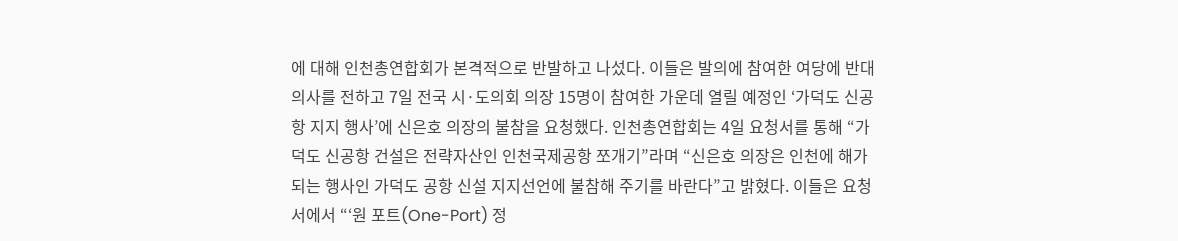에 대해 인천총연합회가 본격적으로 반발하고 나섰다. 이들은 발의에 참여한 여당에 반대의사를 전하고 7일 전국 시·도의회 의장 15명이 참여한 가운데 열릴 예정인 ‘가덕도 신공항 지지 행사’에 신은호 의장의 불참을 요청했다. 인천총연합회는 4일 요청서를 통해 “가덕도 신공항 건설은 전략자산인 인천국제공항 쪼개기”라며 “신은호 의장은 인천에 해가 되는 행사인 가덕도 공항 신설 지지선언에 불참해 주기를 바란다”고 밝혔다. 이들은 요청서에서 “‘원 포트(One-Port) 정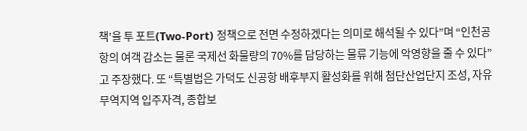책’을 투 포트(Two-Port) 정책으로 전면 수정하겠다는 의미로 해석될 수 있다”며 “인천공항의 여객 감소는 물론 국제선 화물량의 70%를 담당하는 물류 기능에 악영향을 줄 수 있다”고 주장했다. 또 “특별법은 가덕도 신공항 배후부지 활성화를 위해 첨단산업단지 조성, 자유무역지역 입주자격, 종합보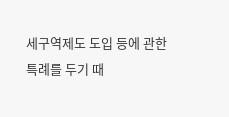세구역제도 도입 등에 관한 특례를 두기 때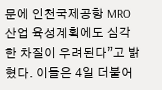문에 인천국제공항 MRO산업 육성계획에도 심각한 차질이 우려된다”고 밝혔다. 이들은 4일 더불어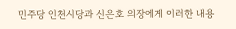민주당 인천시당과 신은호 의장에게 이러한 내용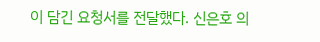이 담긴 요청서를 전달했다. 신은호 의